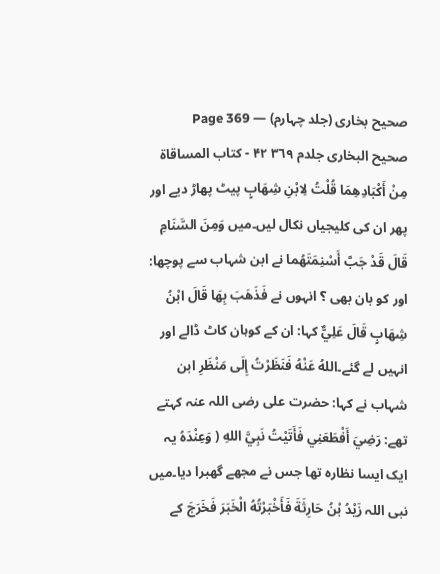صحیح بخاری (جلد چہارم) — Page 369
صحيح البخاری جلدم ٣٦٩ ۴۲ - كتاب المساقاة مِنْ أَكْبَادِهِمَا قُلْتُ لِابْنِ شِهَابٍ پیٹ پھاڑ دیے اور پھر ان کی کلیجیاں نکال لیں۔میں وَمِنَ السَّنَامِ قَالَ قَدْ جَبَّ أَسْنِمَتَهُما نے ابن شہاب سے پوچھا: اور کو بان بھی ؟ انہوں نے فَذَهَبَ بِهَا قَالَ ابْنُ شِهَابٍ قَالَ عَلِيٌّ کہا: ان کے کوہان کاٹ ڈالے اور انہیں لے گئے۔اللهُ عَنْهُ فَنَظَرْتُ إِلَى مَنْظَرِ ابن شہاب نے کہا: حضرت علی رضی اللہ عنہ کہتے تھے: رَضِيَ أَفْطَعَنِي فَأَتَيْتُ نَبِيَّ اللهِ ( وَعِنْدَهُ یہ ایک ایسا نظارہ تھا جس نے مجھے گھبرا دیا۔میں نبی اللہ زَيْدُ بْنُ حَارِثَةَ فَأَخْبَرْتُهُ الْخَبَرَ فَخَرَجَ کے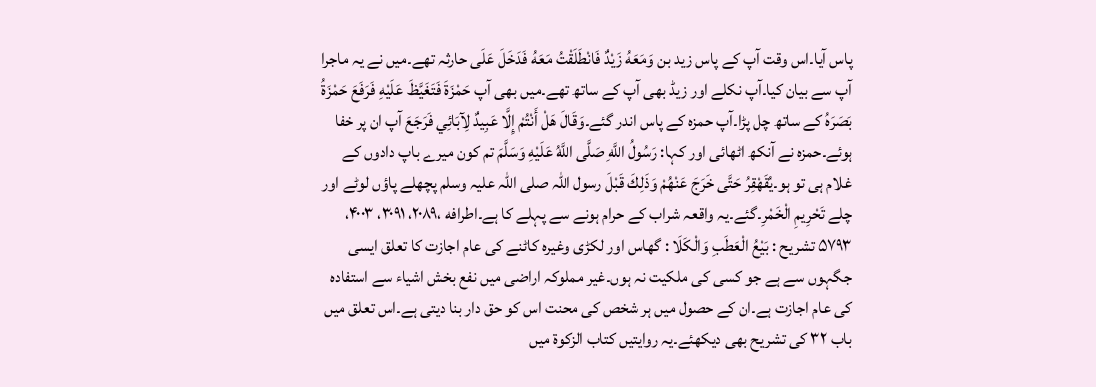پاس آیا۔اس وقت آپ کے پاس زید بن وَمَعَهُ زَيْدٌ فَانْطَلَقْتُ مَعَهُ فَدَخَلَ عَلَى حارثہ تھے۔میں نے یہ ماجرا آپ سے بیان کیا۔آپ نکلے اور زیڈ بھی آپ کے ساتھ تھے۔میں بھی آپ حَمْزَةَ فَتَغَيَّظَ عَلَيْهِ فَرَفَعَ حَمْزَةُ بَصَرَهُ کے ساتھ چل پڑا۔آپ حمزہ کے پاس اندر گئے۔وَقَالَ هَلْ أَنْتُمْ إِلَّا عَبِيدٌ لِآبَائِي فَرَجَعَ آپ ان پر خفا ہوئے۔حمزہ نے آنکھ اٹھائی اور کہا: رَسُولُ اللَّهِ صَلَّى اللَّهُ عَلَيْهِ وَسَلَّمَ تم کون میرے باپ دادوں کے غلام ہی تو ہو۔يُقَهْقِرُ حَتَّى خَرَجَ عَنْهُمْ وَذَلِكَ قَبْلَ رسول اللہ صلی اللہ علیہ وسلم پچھلے پاؤں لوٹے اور چلے تَحْرِيمِ الْخَمْرِ۔گئے۔یہ واقعہ شراب کے حرام ہونے سے پہلے کا ہے۔اطرافه ،۲۰۸۹، ۳۰۹۱، ۴۰۰۳، ۵۷۹۳ تشریح : بَيْعُ الْعَطَبِ وَالْكَلَا : گھاس اور لکڑی وغیرہ کاٹنے کی عام اجازت کا تعلق ایسی جگہوں سے ہے جو کسی کی ملکیت نہ ہوں۔غیر مملوکہ اراضی میں نفع بخش اشیاء سے استفادہ کی عام اجازت ہے۔ان کے حصول میں ہر شخص کی محنت اس کو حق دار بنا دیتی ہے۔اس تعلق میں باب ۳۲ کی تشریح بھی دیکھئے۔یہ روایتیں کتاب الزکوۃ میں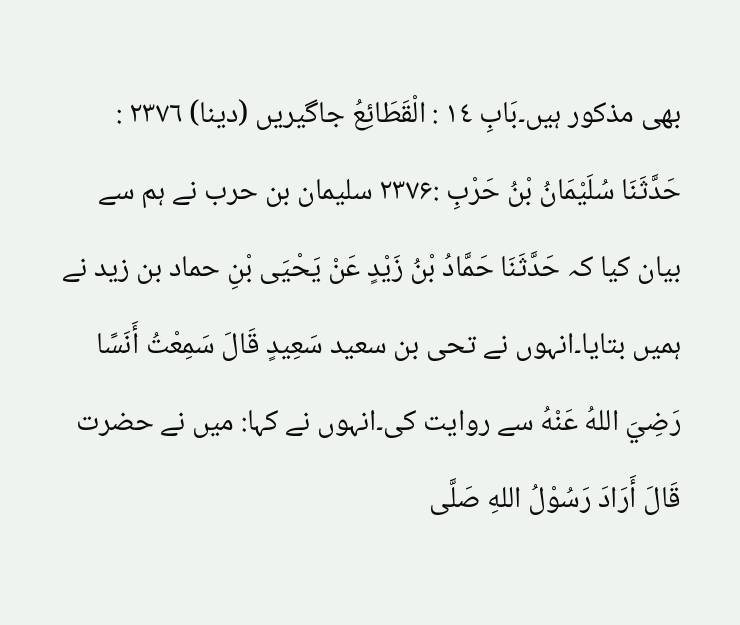بھی مذکور ہیں۔بَابِ ١٤ : الْقَطَائِعُ جاگیریں (دینا) ٢٣٧٦ : حَدَّثَنَا سُلَيْمَانُ بْنُ حَرْبِ :۲۳۷۶ سلیمان بن حرب نے ہم سے بیان کیا کہ حَدَّثَنَا حَمَّادُ بْنُ زَيْدٍ عَنْ يَحْيَى بْنِ حماد بن زید نے ہمیں بتایا۔انہوں نے تحی بن سعید سَعِيدٍ قَالَ سَمِعْتُ أَنَسًا رَضِيَ اللهُ عَنْهُ سے روایت کی۔انہوں نے کہا: میں نے حضرت قَالَ أَرَادَ رَسُوْلُ اللهِ صَلَّى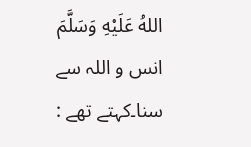اللهُ عَلَيْهِ وَسَلَّمَ انس و اللہ سے سنا۔کہتے تھے :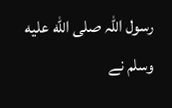رسول اللہ صلى الله عليه وسلم نے